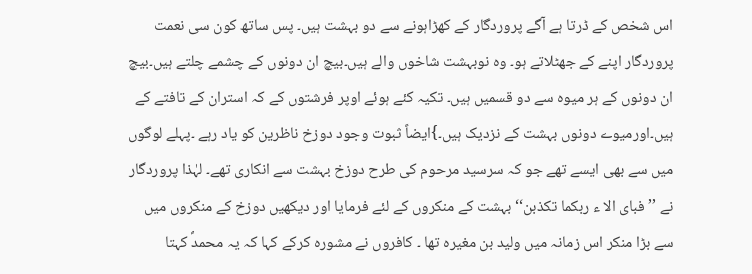اس شخص کے ڈرتا ہے آگے پروردگار کے کھڑاہونے سے دو بہشت ہیں۔ پس ساتھ کون سی نعمت پروردگار اپنے کے جھٹلاتے ہو۔ وہ نوبہشت شاخوں والے ہیں۔بیچ ان دونوں کے چشمے چلتے ہیں۔بیچ ان دونوں کے ہر میوہ سے دو قسمیں ہیں۔ تکیہ کئے ہوئے اوپر فرشتوں کے کہ استران کے تافتے کے ہیں۔اورمیوے دونوں بہشت کے نزدیک ہیں۔}ایضاً ثبوت وجود دوزخ ناظرین کو یاد رہے ۔پہلے لوگوں میں سے بھی ایسے تھے جو کہ سرسید مرحوم کی طرح دوزخ بہشت سے انکاری تھے۔ لہٰذا پروردگار نے ’’فبای الا ء ربکما تکذبن‘‘ بہشت کے منکروں کے لئے فرمایا اور دیکھیں دوزخ کے منکروں میں سے بڑا منکر اس زمانہ میں ولید بن مغیرہ تھا ۔ کافروں نے مشورہ کرکے کہا کہ یہ محمدؐ کہتا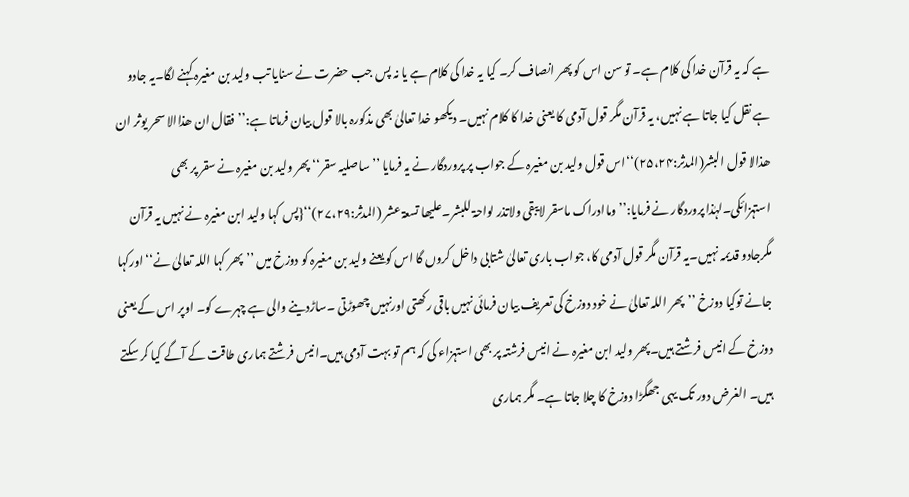ہے کہ یہ قرآن خدا کی کلام ہے۔ تو سن اس کو پھر انصاف کر۔ کیا یہ خدا کی کلام ہے یا نہ پس جب حضرت نے سنایا تب ولید بن مغیرہ کہنے لگا۔یہ جادو ہے نقل کیا جاتا ہے نہیں، یہ قرآن مگر قول آدمی کا یعنی خدا کا کلام نہیں۔ دیکھو خدا تعالیٰ بھی مذکورہ بالا قول بیان فرماتا ہے:’’فقال ان ھذاالا سحر یوثر ان ھذالا قول البشر(المدثر:۲۵،۲۴)‘‘اس قول ولید بن مغیرہ کے جواب پر پروردگار نے یہ فرمایا ’’ساصلیہ سقر‘‘ پھر ولید بن مغیرہ نے سقر پر بھی استہزائکی۔لہٰذا پروردگار نے فرمایا:’’وماادراک ماسقر لایبقی ولاتذر لواحۃ للبشر۔علیھا تسعۃ عشر (المدثر:۲۷،۲۹)‘‘{پس کہا ولید ابن مغیرہ نے نہیں یہ قرآن مگرجادو قدیمہ نہیں۔یہ قرآن مگر قول آدمی کا، جواب باری تعالیٰ شتابی داخل کروں گا اس کو یعنے ولید بن مغیرہ کو دوزخ میں ’’پھر کہا اللہ تعالیٰ نے‘‘اورکہا جانے توکیا دوزخ ’’پھر اللہ تعالیٰ نے خود دوزخ کی تعریف بیان فرمائی نہیں باقی رکھتی اورنہیں چھوڑتی ۔ساڑدینے والی ہے چہرے کو۔ اوپر اس کے یعنی دوزخ کے انیس فرشتے ہیں۔پھر ولید ابن مغیرہ نے انیس فرشتہ پر بھی استہزاء کی کہ ہم تو بہت آدمی ہیں۔انیس فرشتے ہماری طاقت کے آگے کیا کر سکتے ہیں۔ الغرض دور تک یہی جھگڑا دوزخ کا چلا جاتا ہے۔ مگر ہماری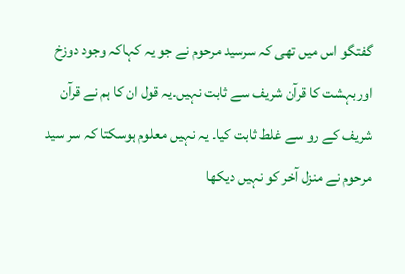گفتگو اس میں تھی کہ سرسید مرحوم نے جو یہ کہاکہ وجود دوزخ اوربہشت کا قرآن شریف سے ثابت نہیں۔یہ قول ان کا ہم نے قرآن شریف کے رو سے غلط ثابت کیا۔ یہ نہیں معلوم ہوسکتا کہ سر سید مرحوم نے منزل آخر کو نہیں دیکھا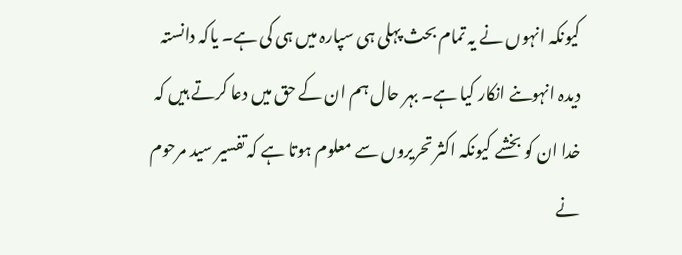کیونکہ انہوں نے یہ تمام بحث پہلی ہی سپارہ میں ہی کی ہے۔ یاکہ دانستہ دیدہ انہوںنے انکار کیا ہے۔ بہر حال ہم ان کے حق میں دعا کرتے ہیں کہ خدا ان کو بخشے کیونکہ اکثر تحریروں سے معلوم ہوتا ہے کہ تفسیر سید مرحوم نے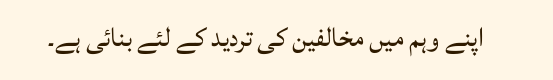اپنے وہم میں مخالفین کی تردید کے لئے بنائی ہے۔